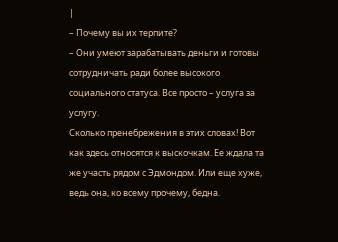|
– Почему вы их терпите?
– Они умеют зарабатывать деньги и готовы сотрудничать ради более высокого социального статуса. Все просто – услуга за услугу.
Сколько пренебрежения в этих словах! Вот как здесь относятся к выскочкам. Ее ждала та же участь рядом с Эдмондом. Или еще хуже, ведь она, ко всему прочему, бедна.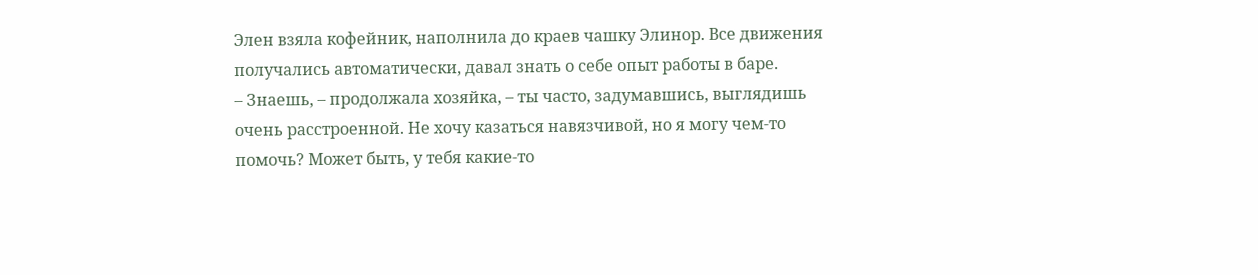Элен взяла кофейник, наполнила до краев чашку Элинор. Все движения получались автоматически, давал знать о себе опыт работы в баре.
– Знаешь, – продолжала хозяйка, – ты часто, задумавшись, выглядишь очень расстроенной. Не хочу казаться навязчивой, но я могу чем-то помочь? Может быть, у тебя какие-то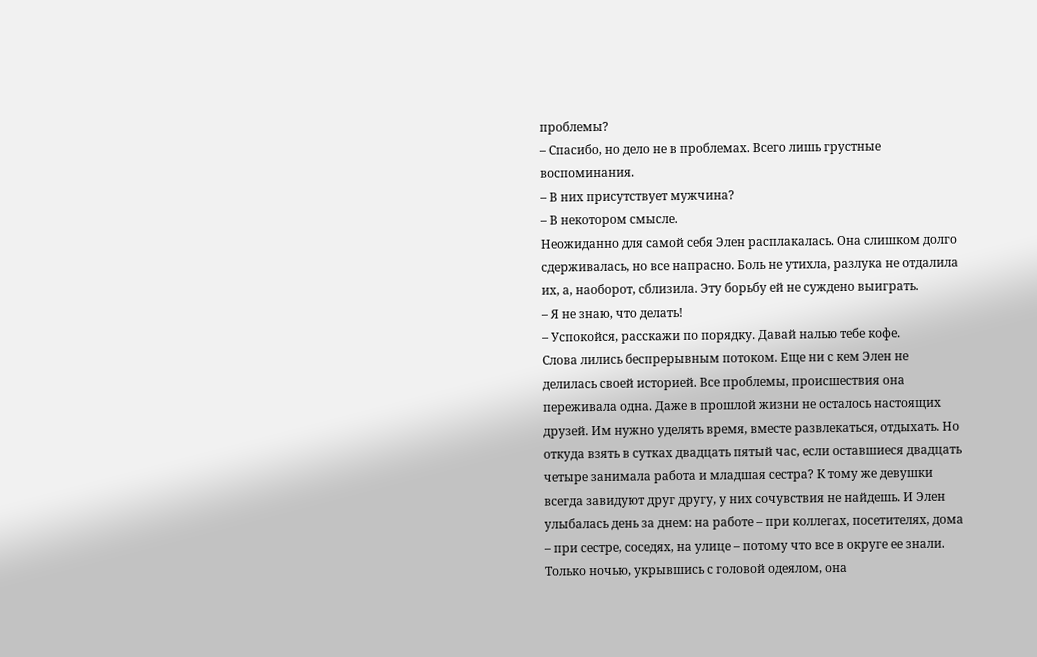проблемы?
– Спасибо, но дело не в проблемах. Всего лишь грустные воспоминания.
– В них присутствует мужчина?
– В некотором смысле.
Неожиданно для самой себя Элен расплакалась. Она слишком долго сдерживалась, но все напрасно. Боль не утихла, разлука не отдалила их, а, наоборот, сблизила. Эту борьбу ей не суждено выиграть.
– Я не знаю, что делать!
– Успокойся, расскажи по порядку. Давай налью тебе кофе.
Слова лились беспрерывным потоком. Еще ни с кем Элен не делилась своей историей. Все проблемы, происшествия она переживала одна. Даже в прошлой жизни не осталось настоящих друзей. Им нужно уделять время, вместе развлекаться, отдыхать. Но откуда взять в сутках двадцать пятый час, если оставшиеся двадцать четыре занимала работа и младшая сестра? К тому же девушки всегда завидуют друг другу, у них сочувствия не найдешь. И Элен улыбалась день за днем: на работе – при коллегах, посетителях, дома – при сестре, соседях, на улице – потому что все в округе ее знали. Только ночью, укрывшись с головой одеялом, она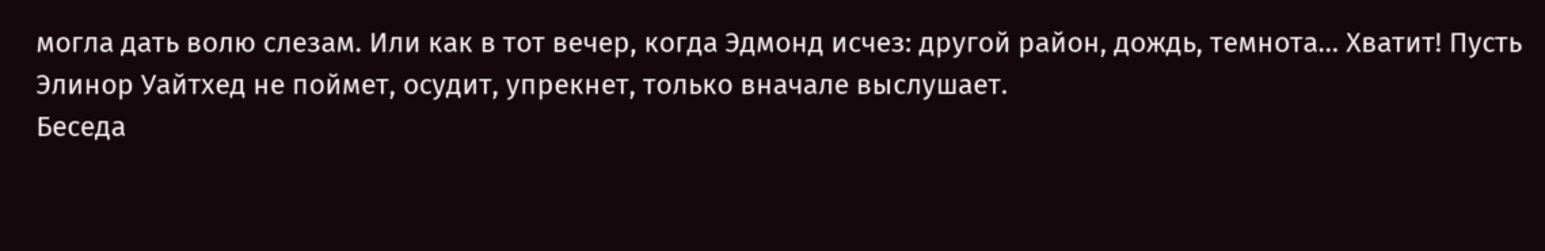могла дать волю слезам. Или как в тот вечер, когда Эдмонд исчез: другой район, дождь, темнота… Хватит! Пусть Элинор Уайтхед не поймет, осудит, упрекнет, только вначале выслушает.
Беседа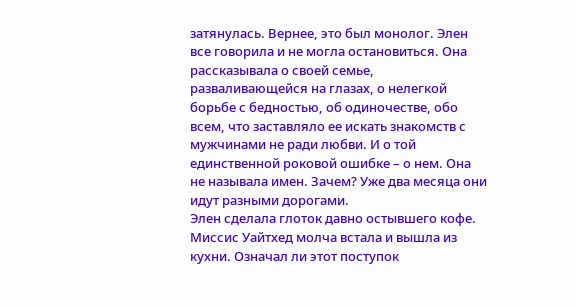затянулась. Вернее, это был монолог. Элен все говорила и не могла остановиться. Она рассказывала о своей семье, разваливающейся на глазах, о нелегкой борьбе с бедностью, об одиночестве, обо всем, что заставляло ее искать знакомств с мужчинами не ради любви. И о той единственной роковой ошибке – о нем. Она не называла имен. Зачем? Уже два месяца они идут разными дорогами.
Элен сделала глоток давно остывшего кофе. Миссис Уайтхед молча встала и вышла из кухни. Означал ли этот поступок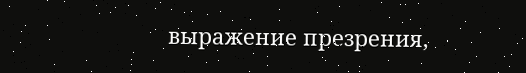выражение презрения,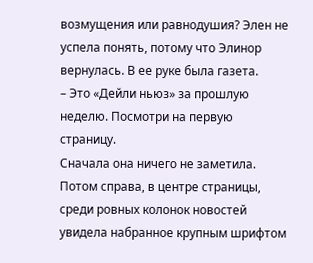возмущения или равнодушия? Элен не успела понять, потому что Элинор вернулась. В ее руке была газета.
– Это «Дейли ньюз» за прошлую неделю. Посмотри на первую страницу.
Сначала она ничего не заметила. Потом справа, в центре страницы, среди ровных колонок новостей увидела набранное крупным шрифтом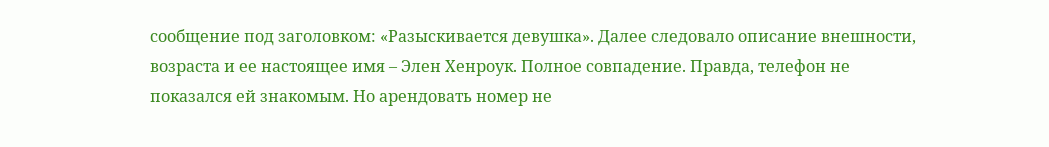сообщение под заголовком: «Разыскивается девушка». Далее следовало описание внешности, возраста и ее настоящее имя – Элен Хенроук. Полное совпадение. Правда, телефон не показался ей знакомым. Но арендовать номер не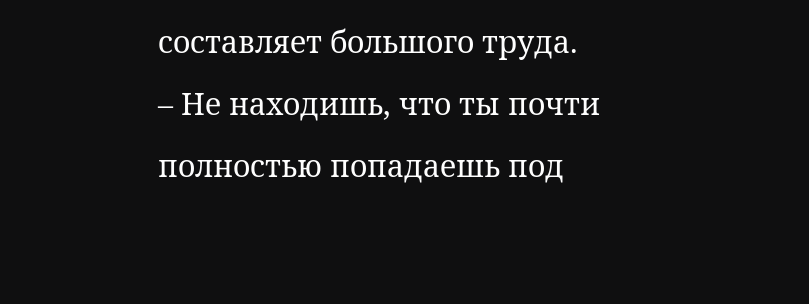составляет большого труда.
– Не находишь, что ты почти полностью попадаешь под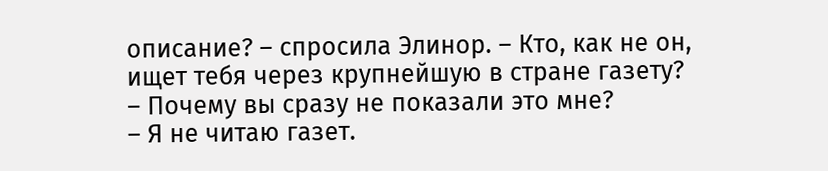описание? – спросила Элинор. – Кто, как не он, ищет тебя через крупнейшую в стране газету?
– Почему вы сразу не показали это мне?
– Я не читаю газет.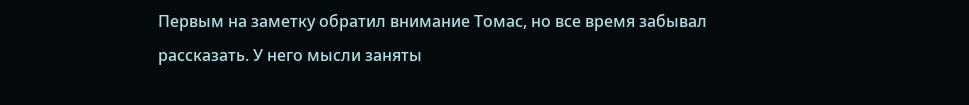Первым на заметку обратил внимание Томас, но все время забывал рассказать. У него мысли заняты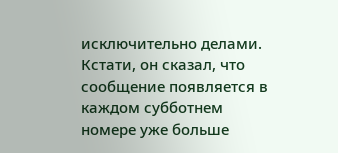исключительно делами. Кстати, он сказал, что сообщение появляется в каждом субботнем номере уже больше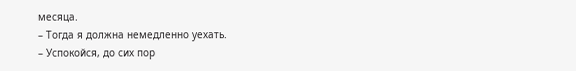месяца.
– Тогда я должна немедленно уехать.
– Успокойся, до сих пор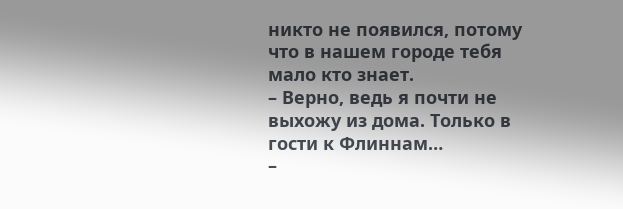никто не появился, потому что в нашем городе тебя мало кто знает.
– Верно, ведь я почти не выхожу из дома. Только в гости к Флиннам…
–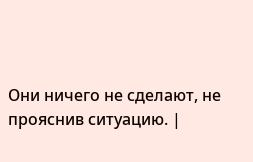Они ничего не сделают, не прояснив ситуацию. |